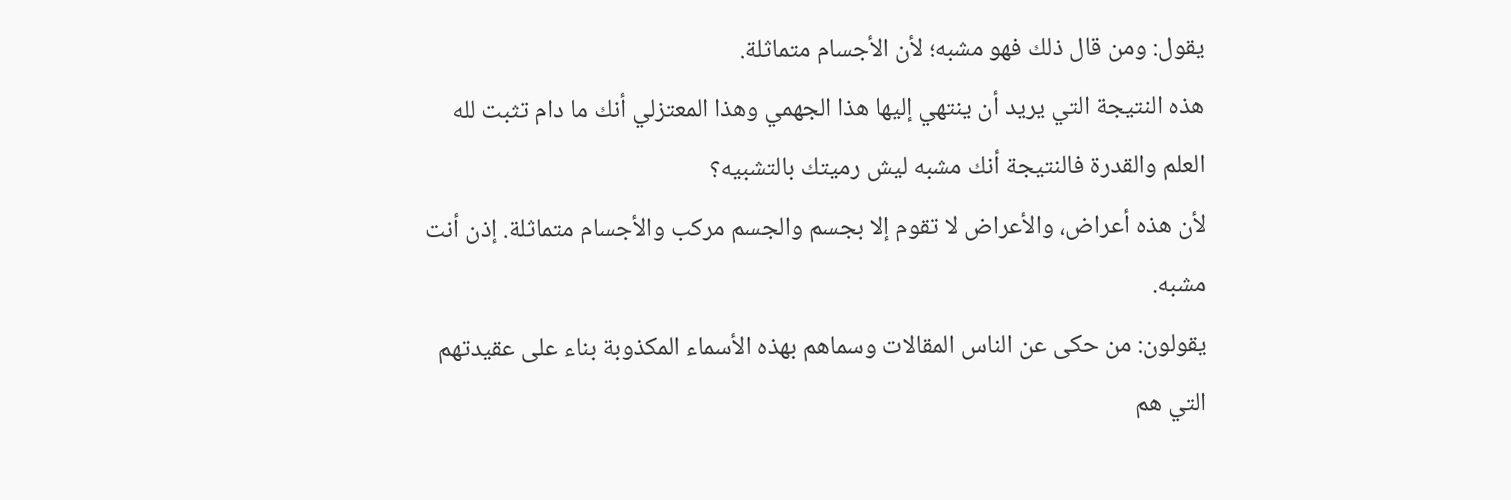يقول: ومن قال ذلك فهو مشبه؛ لأن الأجسام متماثلة.
هذه النتيجة التي يريد أن ينتهي إليها هذا الجهمي وهذا المعتزلي أنك ما دام تثبت لله العلم والقدرة فالنتيجة أنك مشبه ليش رميتك بالتشبيه؟
لأن هذه أعراض، والأعراض لا تقوم إلا بجسم والجسم مركب والأجسام متماثلة. إذن أنت مشبه.
يقولون: من حكى عن الناس المقالات وسماهم بهذه الأسماء المكذوبة بناء على عقيدتهم التي هم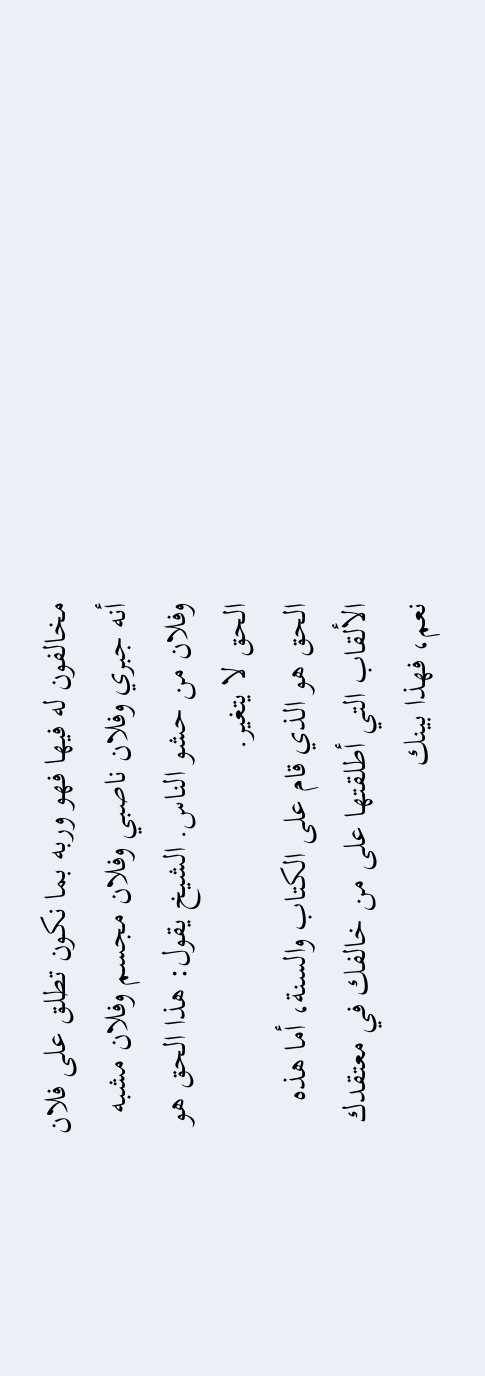مخالفون له فيها فهو وربه بما نكون تطلق على فلان أنه جبري وفلان ناصبي وفلان مجسم وفلان مشبه وفلان من حشو الناس. الشيخ يقول: هذا الحق هو الحق لا يتغير.
الحق هو الذي قام على الكتاب والسنة، أما هذه الألقاب التي أطلقتها على من خالفك في معتقدك نعم، فهذا بينك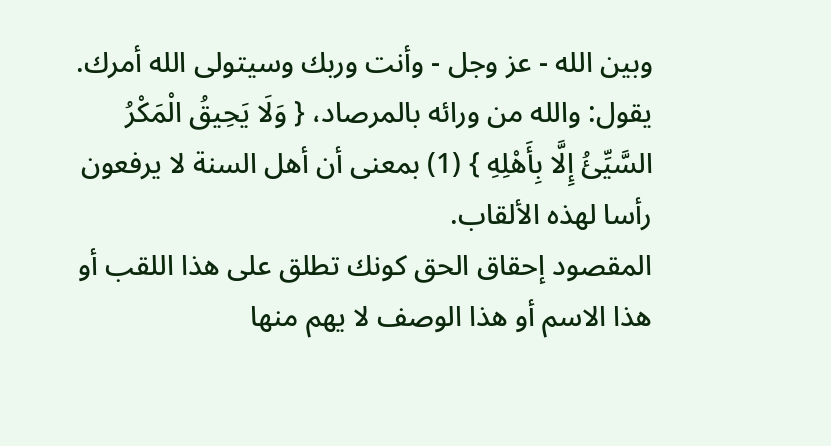وبين الله - عز وجل - وأنت وربك وسيتولى الله أمرك.
يقول: والله من ورائه بالمرصاد، { وَلَا يَحِيقُ الْمَكْرُ السَّيِّئُ إِلَّا بِأَهْلِهِ } (1) بمعنى أن أهل السنة لا يرفعون رأسا لهذه الألقاب.
المقصود إحقاق الحق كونك تطلق على هذا اللقب أو هذا الاسم أو هذا الوصف لا يهم منها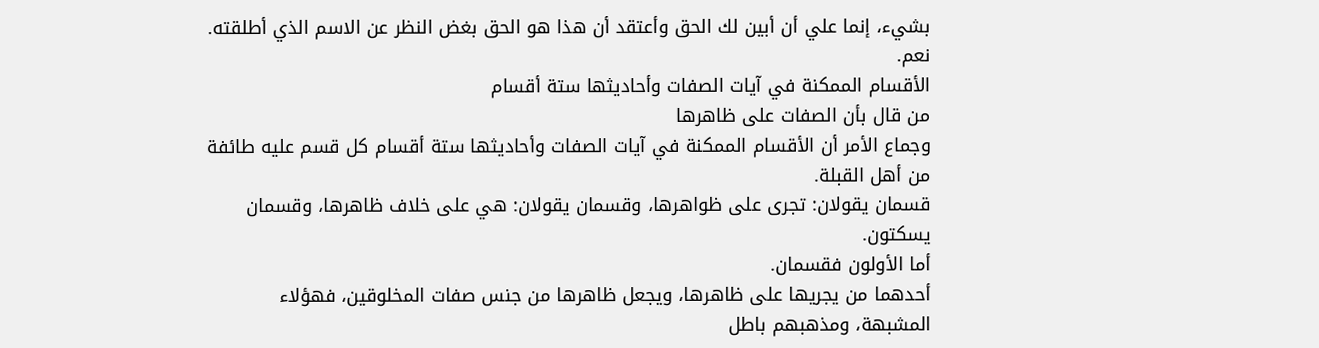بشيء، إنما علي أن أبين لك الحق وأعتقد أن هذا هو الحق بغض النظر عن الاسم الذي أطلقته. نعم.
الأقسام الممكنة في آيات الصفات وأحاديثها ستة أقسام
من قال بأن الصفات على ظاهرها
وجماع الأمر أن الأقسام الممكنة في آيات الصفات وأحاديثها ستة أقسام كل قسم عليه طائفة من أهل القبلة.
قسمان يقولان: تجرى على ظواهرها، وقسمان يقولان: هي على خلاف ظاهرها، وقسمان يسكتون.
أما الأولون فقسمان.
أحدهما من يجريها على ظاهرها، ويجعل ظاهرها من جنس صفات المخلوقين، فهؤلاء المشبهة، ومذهبهم باطل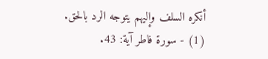أنكره السلف وإليهم يتوجه الرد بالحق.
(1) - سورة فاطر آية: 43.